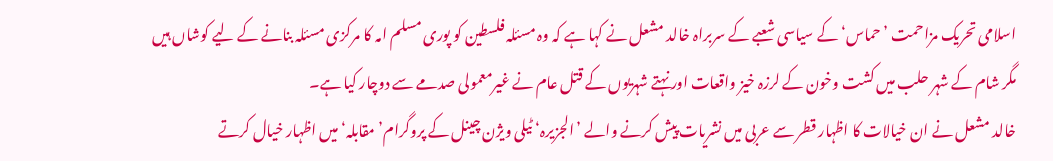اسلامی تحریک مزاحمت ’حماس‘ کے سیاسی شعبے کے سربراہ خالد مشعل نے کہا ہے کہ وہ مسئلہ فلسطین کو پوری مسلم امہ کا مرکزی مسئلہ بنانے کے لیے کوشاں ہیں مگر شام کے شہر حلب میں کشت وخون کے لرزہ خیز واقعات اور نہتے شہریوں کے قتل عام نے غیرمعمولی صدمے سے دوچار کیا ہے۔
خالد مشعل نے ان خیالات کا اظہار قطر سے عربی میں نشریات پیش کرنے والے ’الجزیرہ‘ ٹیلی ویژن چینل کے پروگرام’ مقابلہ‘ میں اظہار خیال کرتے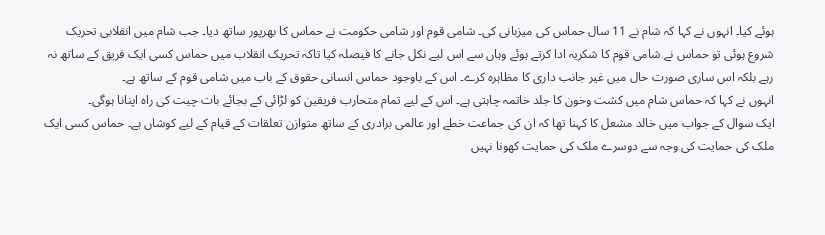ہوئے کیا۔ انہوں نے کہا کہ شام نے 11 سال حماس کی میزبانی کی۔ شامی قوم اور شامی حکومت نے حماس کا بھرپور ساتھ دیا۔ جب شام میں انقلابی تحریک شروع ہوئی تو حماس نے شامی قوم کا شکریہ ادا کرتے ہوئے وہاں سے اس لیے نکل جانے کا فیصلہ کیا تاکہ تحریک انقلاب میں حماس کسی ایک فریق کے ساتھ نہ رہے بلکہ اس ساری صورت حال میں غیر جانب داری کا مظاہرہ کرے۔ اس کے باوجود حماس انسانی حقوق کے باب میں شامی قوم کے ساتھ ہے۔
انہوں نے کہا کہ حماس شام میں کشت وخون کا جلد خاتمہ چاہتی ہے۔ اس کے لیے تمام متحارب فریقین کو لڑائی کے بجائے بات چیت کی راہ اپنانا ہوگی۔
ایک سوال کے جواب میں خالد مشعل کا کہنا تھا کہ ان کی جماعت خطے اور عالمی برادری کے ساتھ متوازن تعلقات کے قیام کے لیے کوشاں ہے۔ حماس کسی ایک ملک کی حمایت کی وجہ سے دوسرے ملک کی حمایت کھونا نہیں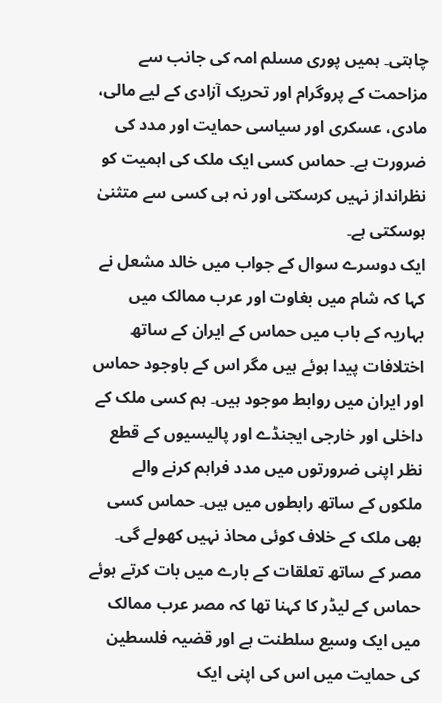چاہتی۔ ہمیں پوری مسلم امہ کی جانب سے مزاحمت کے پروگرام اور تحریک آزادی کے لیے مالی، مادی، عسکری اور سیاسی حمایت اور مدد کی ضرورت ہے۔ حماس کسی ایک ملک کی اہمیت کو نظرانداز نہیں کرسکتی اور نہ ہی کسی سے متثنیٰ ہوسکتی ہے۔
ایک دوسرے سوال کے جواب میں خالد مشعل نے کہا کہ شام میں بغاوت اور عرب ممالک میں بہاریہ کے باب میں حماس کے ایران کے ساتھ اختلافات پیدا ہوئے ہیں مگر اس کے باوجود حماس اور ایران میں روابط موجود ہیں۔ ہم کسی ملک کے داخلی اور خارجی ایجنڈے اور پالیسیوں کے قطع نظر اپنی ضرورتوں میں مدد فراہم کرنے والے ملکوں کے ساتھ رابطوں میں ہیں۔ حماس کسی بھی ملک کے خلاف کوئی محاذ نہیں کھولے گی۔
مصر کے ساتھ تعلقات کے بارے میں بات کرتے ہوئے حماس کے لیڈر کا کہنا تھا کہ مصر عرب ممالک میں ایک وسیع سلطنت ہے اور قضیہ فلسطین کی حمایت میں اس کی اپنی ایک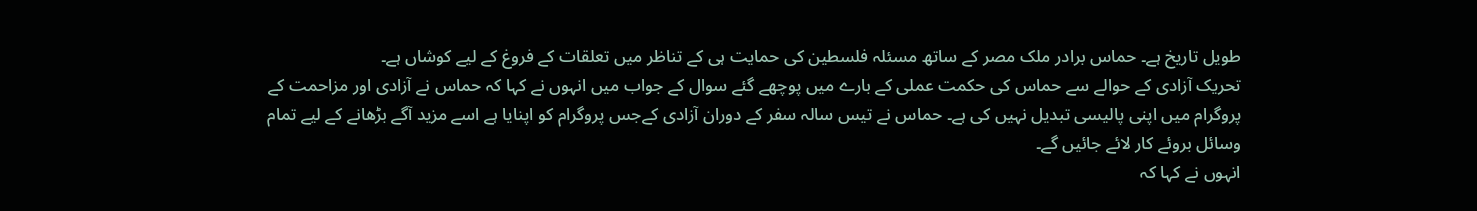طویل تاریخ ہے۔ حماس برادر ملک مصر کے ساتھ مسئلہ فلسطین کی حمایت ہی کے تناظر میں تعلقات کے فروغ کے لیے کوشاں ہے۔
تحریک آزادی کے حوالے سے حماس کی حکمت عملی کے بارے میں پوچھے گئے سوال کے جواب میں انہوں نے کہا کہ حماس نے آزادی اور مزاحمت کے پروگرام میں اپنی پالیسی تبدیل نہیں کی ہے۔ حماس نے تیس سالہ سفر کے دوران آزادی کےجس پروگرام کو اپنایا ہے اسے مزید آگے بڑھانے کے لیے تمام وسائل بروئے کار لائے جائیں گے۔
انہوں نے کہا کہ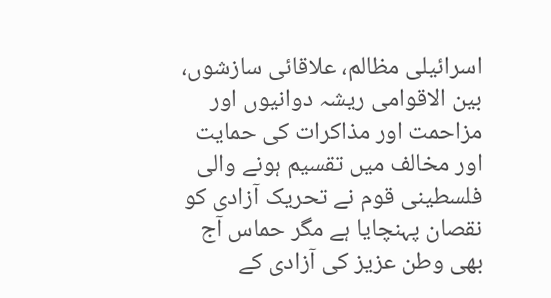اسرائیلی مظالم، علاقائی سازشوں، بین الاقوامی ریشہ دوانیوں اور مزاحمت اور مذاکرات کی حمایت اور مخالف میں تقسیم ہونے والی فلسطینی قوم نے تحریک آزادی کو نقصان پہنچایا ہے مگر حماس آج بھی وطن عزیز کی آزادی کے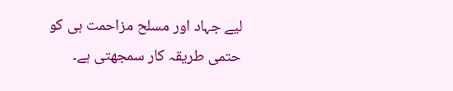لیے جہاد اور مسلح مزاحمت ہی کو حتمی طریقہ کار سمجھتی ہے۔